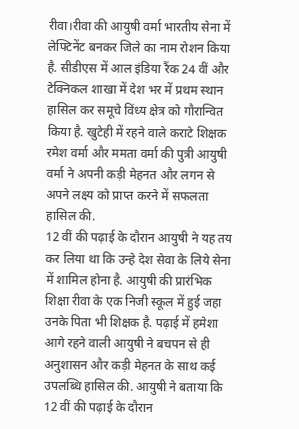रीवा।रीवा की आयुषी वर्मा भारतीय सेना में लेफ्टिनेंट बनकर जिले का नाम रोशन किया है. सीडीएस में आल इंडिया रैंक 24 वीं और टेक्निकल शाखा में देश भर में प्रथम स्थान हासिल कर समूचे विंध्य क्षेत्र को गौरान्वित किया है. खुटेही में रहने वाले कराटे शिक्षक रमेश वर्मा और ममता वर्मा की पुत्री आयुषी वर्मा ने अपनी कड़ी मेहनत और लगन से अपने लक्ष्य को प्राप्त करने में सफलता हासिल की.
12 वीं की पढ़ाई के दौरान आयुषी ने यह तय कर लिया था कि उन्हे देश सेवा के लिये सेना में शामिल होना है. आयुषी की प्रारंभिक शिक्षा रीवा के एक निजी स्कूल में हुई जहा उनके पिता भी शिक्षक है. पढ़ाई में हमेशा आगे रहने वाली आयुषी ने बचपन से ही अनुशासन और कड़ी मेहनत के साथ कई उपलब्धि हासिल की. आयुषी ने बताया कि 12 वीं की पढ़ाई के दौरान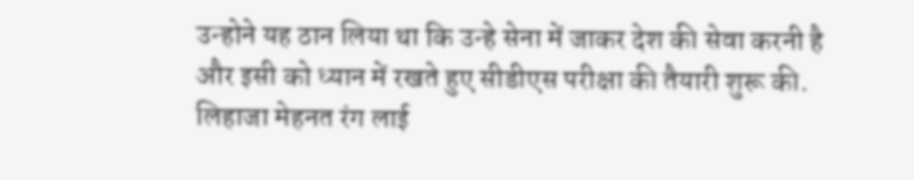उन्होने यह ठान लिया था कि उन्हे सेना में जाकर देश की सेवा करनी है और इसी को ध्यान में रखते हुए सीडीएस परीक्षा की तैयारी शुरू की. लिहाजा मेहनत रंग लाई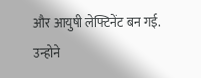और आयुषी लेफ्टिनेंट बन गई. उन्होने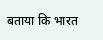बताया कि भारत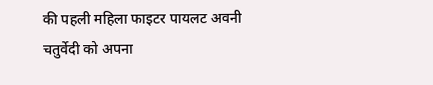की पहली महिला फाइटर पायलट अवनी चतुर्वेदी को अपना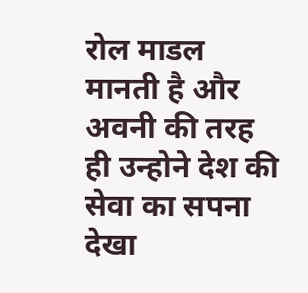रोल माडल मानती है और अवनी की तरह ही उन्होने देश की सेवा का सपना देखा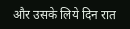और उसके लिये दिन रात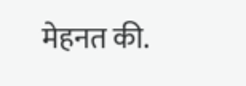मेहनत की.